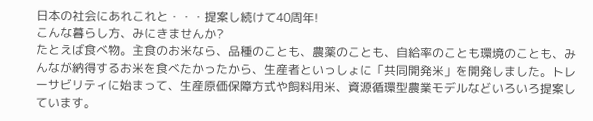日本の社会にあれこれと・・・提案し続けて40周年!
こんな暮らし方、みにきませんか?
たとえば食べ物。主食のお米なら、品種のことも、農薬のことも、自給率のことも環境のことも、みんなが納得するお米を食べたかったから、生産者といっしょに「共同開発米」を開発しました。トレーサビリティに始まって、生産原価保障方式や飼料用米、資源循環型農業モデルなどいろいろ提案しています。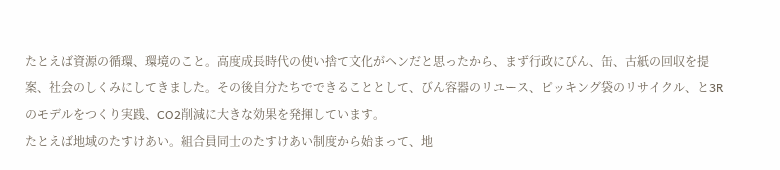たとえば資源の循環、環境のこと。高度成長時代の使い捨て文化がヘンだと思ったから、まず行政にびん、缶、古紙の回収を提案、社会のしくみにしてきました。その後自分たちでできることとして、びん容器のリユース、ピッキング袋のリサイクル、と3Rのモデルをつくり実践、CO2削減に大きな効果を発揮しています。
たとえば地域のたすけあい。組合員同士のたすけあい制度から始まって、地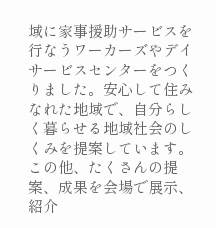域に家事援助サービスを行なうワーカーズやデイサービスセンターをつくりました。安心して住みなれた地域で、自分らしく暮らせる地域社会のしくみを提案しています。
この他、たくさんの提案、成果を会場で展示、紹介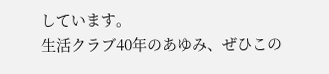しています。
生活クラブ40年のあゆみ、ぜひこの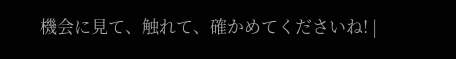機会に見て、触れて、確かめてくださいね! |